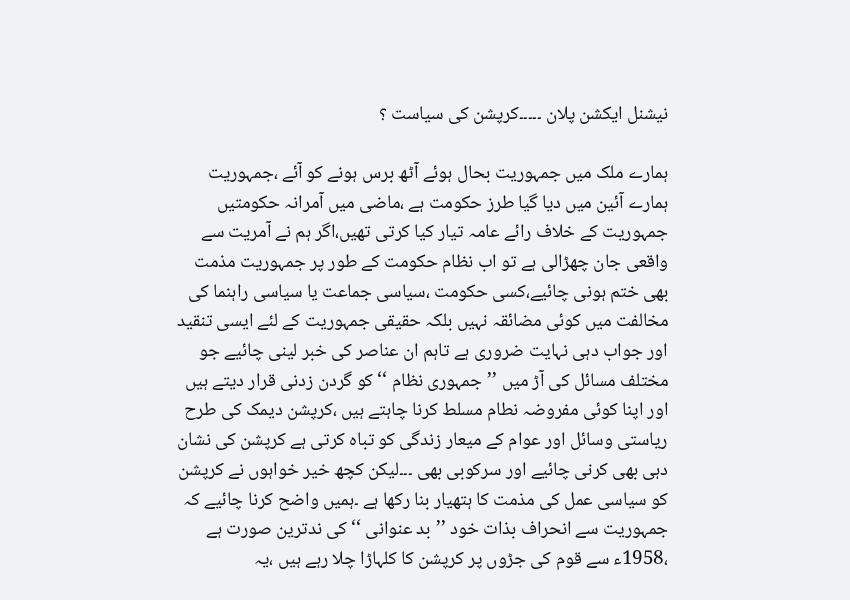نیشنل ایکشن پلان ۔۔۔۔۔کرپشن کی سیاست ؟

ہمارے ملک میں جمہوریت بحال ہوئے آٹھ برس ہونے کو آئے ،جمہوریت ہمارے آئین میں دیا گیا طرز حکومت ہے ،ماضی میں آمرانہ حکومتیں جمہوریت کے خلاف رائے عامہ تیار کیا کرتی تھیں،اگر ہم نے آمریت سے واقعی جان چھڑالی ہے تو اب نظام حکومت کے طور پر جمہوریت مذمت بھی ختم ہونی چائیے،کسی حکومت ،سیاسی جماعت یا سیاسی راہنما کی مخالفت میں کوئی مضائقہ نہیں بلکہ حقیقی جمہوریت کے لئے ایسی تنقید اور جواب دہی نہایت ضروری ہے تاہم ان عناصر کی خبر لینی چائیے جو مختلف مسائل کی آڑ میں ’’جمہوری نظام ‘‘کو گردن زدنی قرار دیتے ہیں اور اپنا کوئی مفروضہ نطام مسلط کرنا چاہتے ہیں ،کرپشن دیمک کی طرح ریاستی وسائل اور عوام کے میعار زندگی کو تباہ کرتی ہے کرپشن کی نشان دہی بھی کرنی چائیے اور سرکوبی بھی ۔۔۔لیکن کچھ خیر خواہوں نے کرپشن کو سیاسی عمل کی مذمت کا ہتھیار بنا رکھا ہے ۔ہمیں واضح کرنا چائیے کہ جمہوریت سے انحراف بذات خود ’’بد عنوانی ‘‘کی ندترین صورت ہے ،1958ء سے قوم کی جڑوں پر کرپشن کا کلہاڑا چلا رہے ہیں ،یہ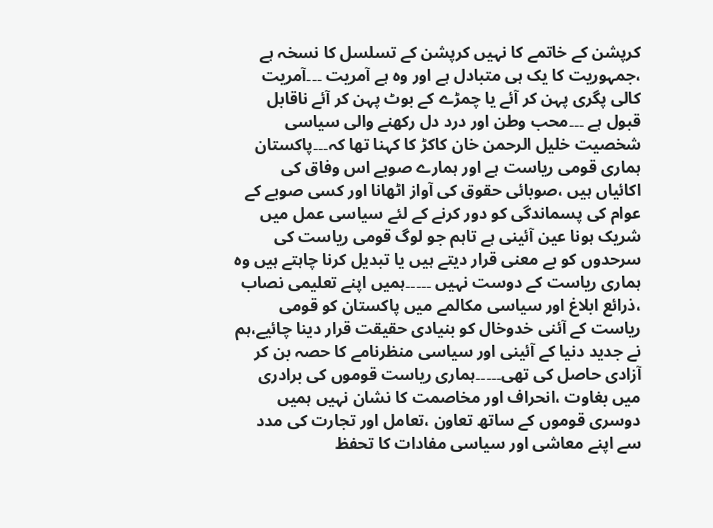کرپشن کے خاتمے کا نہیں کرپشن کے تسلسل کا نسخہ ہے ،جمہوریت کا یک ہی متبادل ہے اور وہ ہے آمریت ۔۔۔آمریت کالی پگری پہن کر آئے یا چمڑے کے بوٹ پہن کر آئے ناقابل قبول ہے ۔۔۔محب وطن اور درد دل رکھنے والی سیاسی شخصیت خلیل الرحمن خان کاکڑ کا کہنا تھا کہ۔۔۔پاکستان ہماری قومی ریاست ہے اور ہمارے صوبے اس وفاق کی اکائیاں ہیں ،صوبائی حقوق کی آواز اٹھانا اور کسی صوبے کے عوام کی پسماندگی کو دور کرنے کے لئے سیاسی عمل میں شریک ہونا عین آئینی ہے تاہم جو لوگ قومی ریاست کی سرحدوں کو بے معنی قرار دیتے ہیں یا تبدیل کرنا چاہتے ہیں وہ ہماری ریاست کے دوست نہیں ۔۔۔۔۔ہمیں اپنے تعلیمی نصاب ،ذرائع ابلاغ اور سیاسی مکالمے میں پاکستان کو قومی ریاست کے آئنی خدوخال کو بنیادی حقیقت قرار دینا چائیے،ہم نے جدید دنیا کے آئینی اور سیاسی منظرنامے کا حصہ بن کر آزادی حاصل کی تھی۔۔۔۔۔ہماری ریاست قوموں کی برادری میں بغاوت ،انحراف اور مخاصمت کا نشان نہیں ہمیں دوسری قوموں کے ساتھ تعاون ،تعامل اور تجارت کی مدد سے اپنے معاشی اور سیاسی مفادات کا تحفظ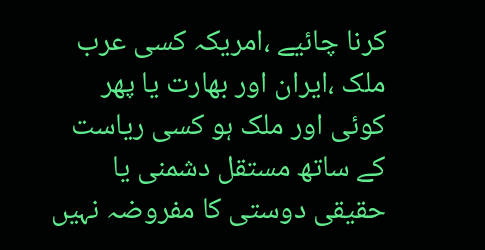کرنا چائیے ،امریکہ کسی عرب ملک ،ایران اور بھارت یا پھر کوئی اور ملک ہو کسی ریاست کے ساتھ مستقل دشمنی یا حقیقی دوستی کا مفروضہ نہیں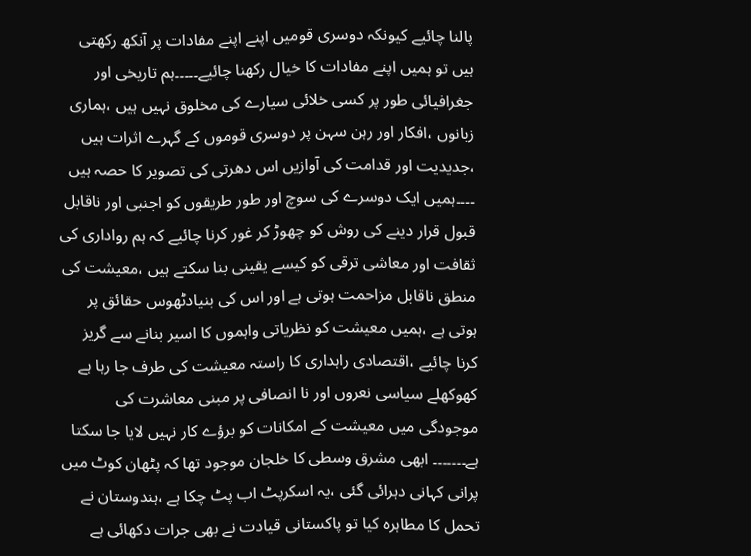پالنا چائیے کیونکہ دوسری قومیں اپنے اپنے مفادات پر آنکھ رکھتی ہیں تو ہمیں اپنے مفادات کا خیال رکھنا چائیے۔۔۔۔۔ہم تاریخی اور جغرافیائی طور پر کسی خلائی سیارے کی مخلوق نہیں ہیں ،ہماری زبانوں ،افکار اور رہن سہن پر دوسری قوموں کے گہرے اثرات ہیں ،جدیدیت اور قدامت کی آوازیں اس دھرتی کی تصویر کا حصہ ہیں ۔۔۔۔ہمیں ایک دوسرے کی سوچ اور طور طریقوں کو اجنبی اور ناقابل قبول قرار دینے کی روش کو چھوڑ کر غور کرنا چائیے کہ ہم رواداری کی ثقافت اور معاشی ترقی کو کیسے یقینی بنا سکتے ہیں ،معیشت کی منطق ناقابل مزاحمت ہوتی ہے اور اس کی بنیادٹھوس حقائق پر ہوتی ہے ،ہمیں معیشت کو نظریاتی واہموں کا اسیر بنانے سے گریز کرنا چائیے ،اقتصادی راہداری کا راستہ معیشت کی طرف جا رہا ہے کھوکھلے سیاسی نعروں اور نا انصافی پر مبنی معاشرت کی موجودگی میں معیشت کے امکانات کو برؤے کار نہیں لایا جا سکتا ہے۔۔۔۔۔۔۔ ابھی مشرق وسطی کا خلجان موجود تھا کہ پٹھان کوٹ میں پرانی کہانی دہرائی گئی ،یہ اسکرپٹ اب پٹ چکا ہے ،ہندوستان نے تحمل کا مطاہرہ کیا تو پاکستانی قیادت نے بھی جرات دکھائی ہے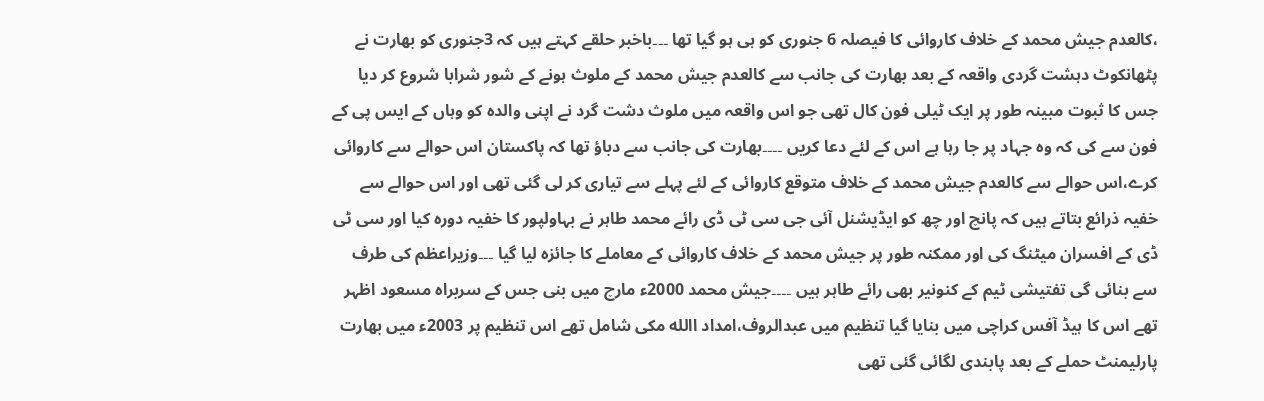،کالعدم جیش محمد کے خلاف کاروائی کا فیصلہ 6 جنوری کو ہی ہو گیا تھا ۔۔۔باخبر حلقے کہتے ہیں کہ 3جنوری کو بھارت نے پٹھانکوٹ دہشت گردی واقعہ کے بعد بھارت کی جانب سے کالعدم جیش محمد کے ملوث ہونے کے شور شرابا شروع کر دیا جس کا ثبوت مبینہ طور پر ایک ٹیلی فون کال تھی جو اس واقعہ میں ملوث دشت گرد نے اپنی والدہ کو وہاں کے ایس پی کے فون سے کی کہ وہ جہاد پر جا رہا ہے اس کے لئے دعا کریں ۔۔۔۔بھارت کی جانب سے دباؤ تھا کہ پاکستان اس حوالے سے کاروائی کرے،اس حوالے سے کالعدم جیش محمد کے خلاف متوقع کاروائی کے لئے پہلے سے تیاری کر لی گئی تھی اور اس حوالے سے خفیہ ذرائع بتاتے ہیں کہ پانچ اور چھ کو ایڈیشنل آئی جی سی ٹی ڈی رائے محمد طاہر نے بہاولپور کا خفیہ دورہ کیا اور سی ٹی ڈی کے افسران میٹنگ کی اور ممکنہ طور پر جیش محمد کے خلاف کاروائی کے معاملے کا جائزہ لیا گیا ۔۔۔وزیراعظم کی طرف سے بنائی گی تفتیشی ٹیم کے کنونیر بھی رائے طاہر ہیں ۔۔۔۔جیش محمد 2000ء مارچ میں بنی جس کے سربراہ مسعود اظہر تھے اس کا ہیڈ آفس کراچی میں بنایا گیا تنظیم میں عبدالروف،امداد االله مکی شامل تھے اس تنظیم پر 2003ء میں بھارت پارلیمنٹ حملے کے بعد پابندی لگائی گئی تھی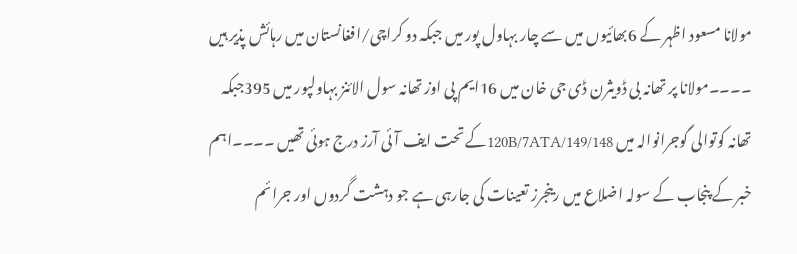مولانا مسعود اظہر کے 6بھائیوں میں سے چار بہاول پور میں جبکہ دو کراچی/افغانستان میں رہائش پذیر ہیں ۔۔۔۔مولانا پر تھانہ بی ڈویثرن ڈی جی خان میں 16ایم پی اوز تھانہ سول الائنز بہاولپور میں 395جبکہ تھانہ کوتوالی گوجرانوالہ میں 120B/7ATA/149/148کے تحت ایف آئی آرز درج ہوئی تھیں ۔۔۔۔اہم خبر کے پنجاب کے سولہ اضلاع میں رینجرز تعینات کی جارہی ہے جو دہشت گردوں اور جرائم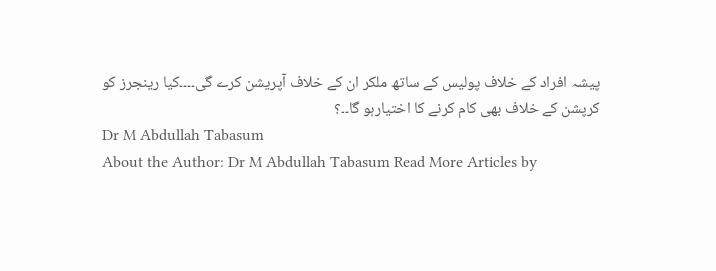پیشہ افراد کے خلاف پولیس کے ساتھ ملکر ان کے خلاف آپریشن کرے گی۔۔۔۔کیا رینجرز کو کرپشن کے خلاف بھی کام کرنے کا اختیارہو گا۔۔؟
Dr M Abdullah Tabasum
About the Author: Dr M Abdullah Tabasum Read More Articles by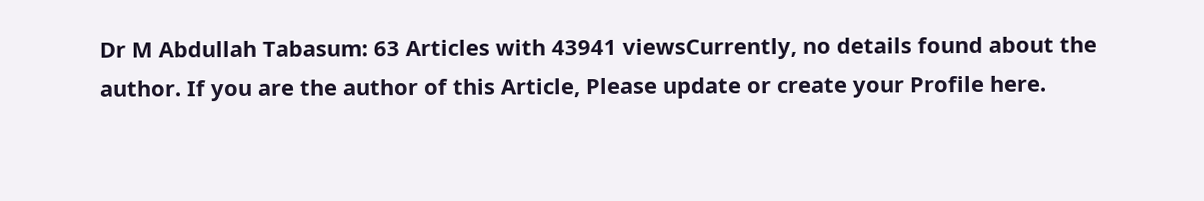Dr M Abdullah Tabasum: 63 Articles with 43941 viewsCurrently, no details found about the author. If you are the author of this Article, Please update or create your Profile here.